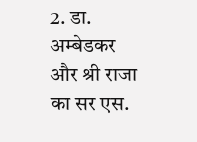2. डा. अम्बेडकर और श्री राजा का सर एस.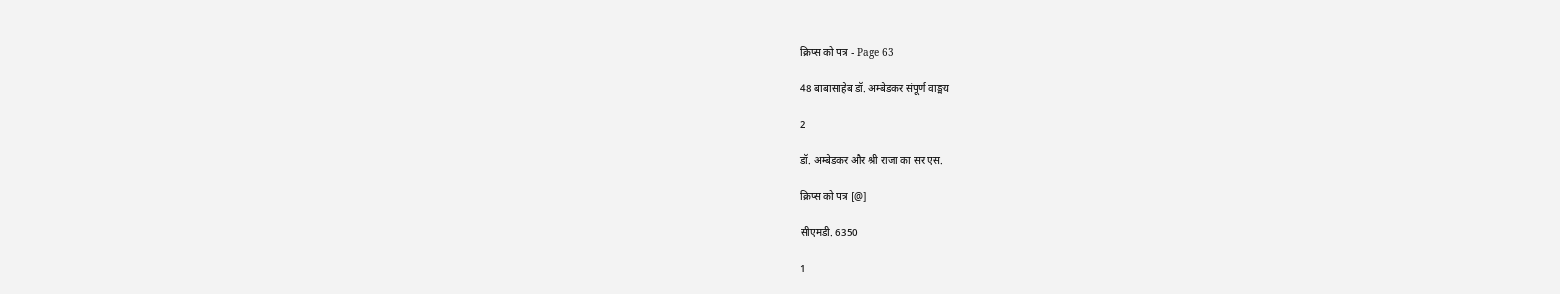क्रिप्स को पत्र - Page 63

48 बाबासाहेब डॉ. अम्बेडकर संपूर्ण वाङ्मय

2

डॉ. अम्बेडकर और श्री राजा का सर एस.

क्रिप्स को पत्र [@]

सीएमडी. 6350

1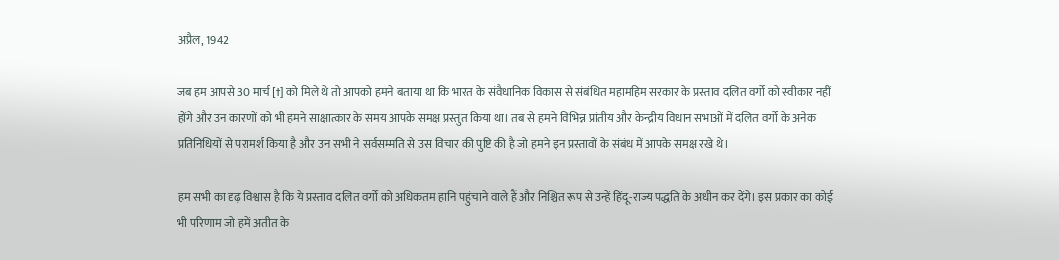अप्रैल, 1942

जब हम आपसे 30 मार्च [†] को मिले थे तो आपको हमने बताया था कि भारत के संवैधानिक विकास से संबंधित महामहिम सरकार के प्रस्ताव दलित वर्गो को स्वीकार नहीं होंगे और उन कारणों को भी हमने साक्षात्कार के समय आपके समक्ष प्रस्तुत किया था। तब से हमने विभिन्न प्रांतीय और केन्द्रीय विधान सभाओं में दलित वर्गो के अनेक प्रतिनिधियों से परामर्श किया है और उन सभी ने सर्वसम्मति से उस विचार की पुष्टि की है जो हमने इन प्रस्तावों के संबंध में आपके समक्ष रखे थे।

हम सभी का दृढ़ विश्वास है कि ये प्रस्ताव दलित वर्गो को अधिकतम हानि पहुंचाने वाले हैं और निश्चित रूप से उन्हें हिंदू-राज्य पद्धति के अधीन कर देंगे। इस प्रकार का कोई भी परिणाम जो हमें अतीत के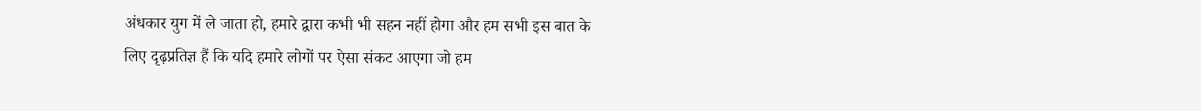अंधकार युग में ले जाता हो, हमारे द्वारा कभी भी सहन नहीं होगा और हम सभी इस बात के लिए दृढ़प्रतिज्ञ हैं कि यदि हमारे लोगों पर ऐसा संकट आएगा जो हम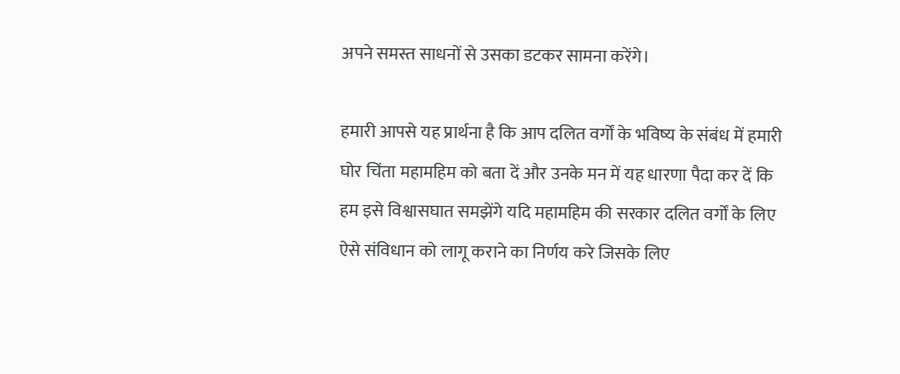अपने समस्त साधनों से उसका डटकर सामना करेंगे।

हमारी आपसे यह प्रार्थना है कि आप दलित वर्गों के भविष्य के संबंध में हमारी घोर चिंता महामहिम को बता दें और उनके मन में यह धारणा पैदा कर दें कि हम इसे विश्वासघात समझेंगे यदि महामहिम की सरकार दलित वर्गों के लिए ऐसे संविधान को लागू कराने का निर्णय करे जिसके लिए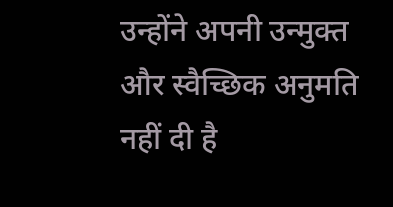उन्होंने अपनी उन्मुक्त और स्वैच्छिक अनुमति नहीं दी है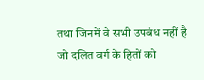तथा जिनमें वे सभी उपबंध नहीं है जो दलित वर्ग के हितों को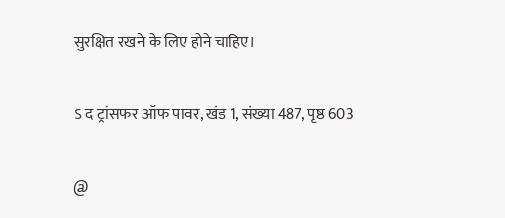सुरक्षित रखने के लिए होने चाहिए।

ऽ द ट्रांसफर ऑफ पावर, खंड 1, संख्या 487, पृष्ठ 603

@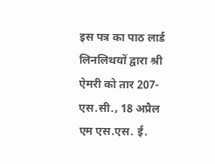इस पत्र का पाठ लार्ड लिनलिथयों द्वारा श्री ऐमरी को तार 207-एस.सी., 18 अप्रैल एम एस.एस. ई.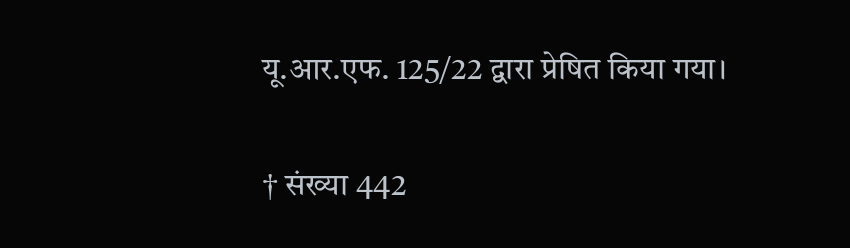यू.आर.एफ. 125/22 द्वारा प्रेषित किया गया।

† संख्या 442